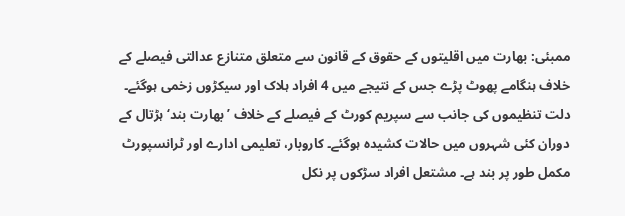ممبئی: بھارت میں اقلیتوں کے حقوق کے قانون سے متعلق متنازع عدالتی فیصلے کے خلاف ہنگامے پھوٹ پڑے جس کے نتیجے میں 4 افراد ہلاک اور سیکڑوں زخمی ہوگئے۔
دلت تنظیموں کی جانب سے سپریم کورٹ کے فیصلے کے خلاف ’بھارت بند‘ ہڑتال کے دوران کئی شہروں میں حالات کشیدہ ہوگئے۔ کاروبار، تعلیمی ادارے اور ٹرانسپورٹ مکمل طور پر بند ہے۔ مشتعل افراد سڑکوں پر نکل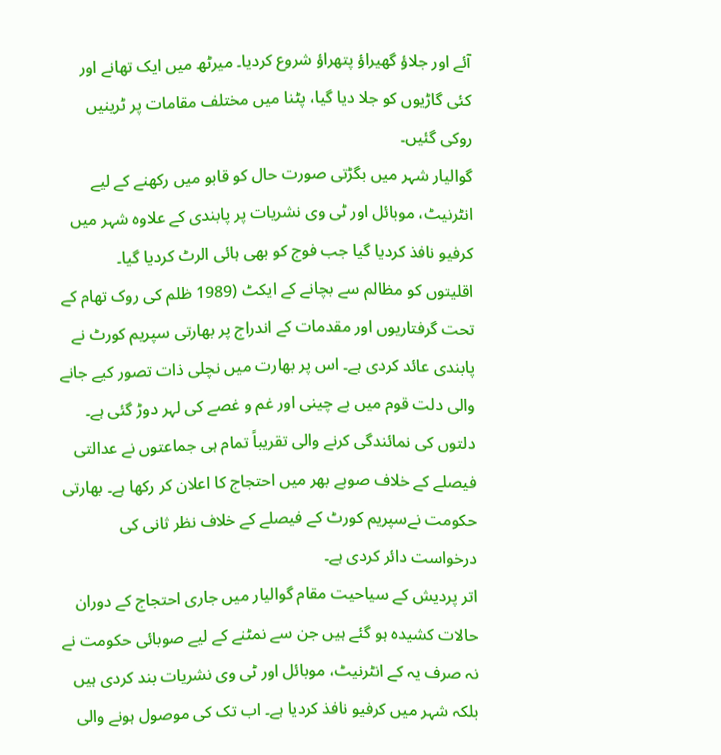آئے اور جلاؤ گھیراؤ پتھراؤ شروع کردیا۔ میرٹھ میں ایک تھانے اور کئی گاڑیوں کو جلا دیا گیا، پٹنا میں مختلف مقامات پر ٹرینیں روکی گئیں۔
گوالیار شہر میں بگڑتی صورت حال کو قابو میں رکھنے کے لیے انٹرنیٹ، موبائل اور ٹی وی نشریات پر پابندی کے علاوہ شہر میں کرفیو نافذ کردیا گیا جب فوج کو بھی ہائی الرٹ کردیا گیا۔
اقلیتوں کو مظالم سے بچانے کے ایکٹ (1989 ظلم کی روک تھام کے تحت گرفتاریوں اور مقدمات کے اندراج پر بھارتی سپریم کورٹ نے پابندی عائد کردی ہے۔ اس پر بھارت میں نچلی ذات تصور کیے جانے والی دلت قوم میں بے چینی اور غم و غصے کی لہر دوڑ گئی ہے۔ دلتوں کی نمائندگی کرنے والی تقریباً تمام ہی جماعتوں نے عدالتی فیصلے کے خلاف صوبے بھر میں احتجاج کا اعلان کر رکھا ہے۔ بھارتی حکومت نےسپریم کورٹ کے فیصلے کے خلاف نظر ثانی کی درخواست دائر کردی ہے۔
اتر پردیش کے سیاحیت مقام گوالیار میں جاری احتجاج کے دوران حالات کشیدہ ہو گئے ہیں جن سے نمٹنے کے لیے صوبائی حکومت نے نہ صرف یہ کے انٹرنیٹ، موبائل اور ٹی وی نشریات بند کردی ہیں بلکہ شہر میں کرفیو نافذ کردیا ہے۔ اب تک کی موصول ہونے والی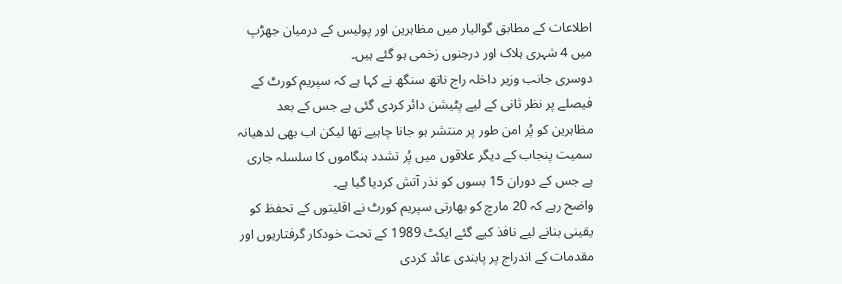اطلاعات کے مطابق گوالیار میں مظاہرین اور پولیس کے درمیان جھڑپ میں 4 شہری ہلاک اور درجنوں زخمی ہو گئے ہیں۔
دوسری جانب وزیر داخلہ راج ناتھ سنگھ نے کہا ہے کہ سپریم کورٹ کے فیصلے پر نظر ثانی کے لیے پٹیشن دائر کردی گئی ہے جس کے بعد مظاہرین کو پُر امن طور پر منتشر ہو جانا چاہیے تھا لیکن اب بھی لدھیانہ سمیت پنجاب کے دیگر علاقوں میں پُر تشدد ہنگاموں کا سلسلہ جاری ہے جس کے دوران 15 بسوں کو نذر آتش کردیا گیا ہے۔
واضح رہے کہ 20 مارچ کو بھارتی سپریم کورٹ نے اقلیتوں کے تحفظ کو یقینی بنانے لیے نافذ کیے گئے ایکٹ 1989 کے تحت خودکار گرفتاریوں اور مقدمات کے اندراج پر پابندی عائد کردی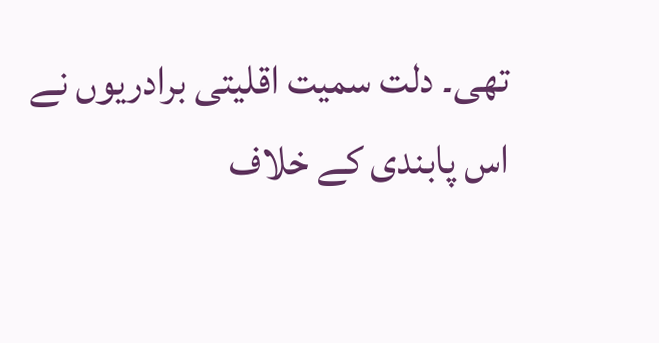تھی۔ دلت سمیت اقلیتی برادریوں نے اس پابندی کے خلاف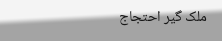ملک گیر احتجاج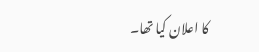کا اعلان کیا تھا۔